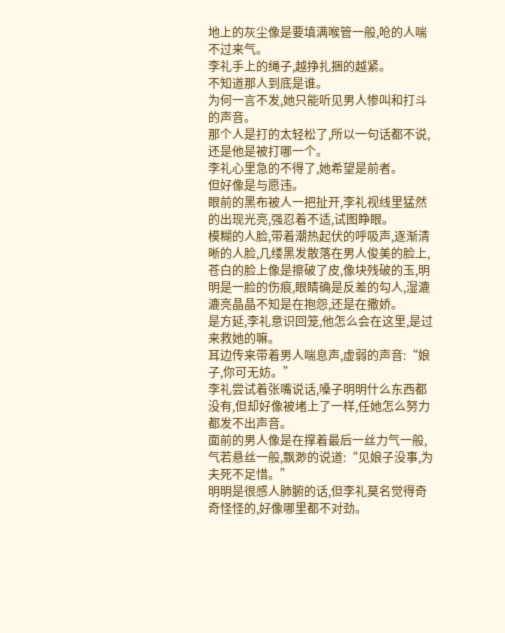地上的灰尘像是要填满喉管一般,呛的人喘不过来气。
李礼手上的绳子,越挣扎捆的越紧。
不知道那人到底是谁。
为何一言不发,她只能听见男人惨叫和打斗的声音。
那个人是打的太轻松了,所以一句话都不说,还是他是被打哪一个。
李礼心里急的不得了,她希望是前者。
但好像是与愿违。
眼前的黑布被人一把扯开,李礼视线里猛然的出现光亮,强忍着不适,试图睁眼。
模糊的人脸,带着潮热起伏的呼吸声,逐渐清晰的人脸,几缕黑发散落在男人俊美的脸上,苍白的脸上像是擦破了皮,像块残破的玉,明明是一脸的伤痕,眼睛确是反差的勾人,湿漉漉亮晶晶不知是在抱怨,还是在撒娇。
是方延,李礼意识回笼,他怎么会在这里,是过来救她的嘛。
耳边传来带着男人喘息声,虚弱的声音:“娘子,你可无妨。”
李礼尝试着张嘴说话,嗓子明明什么东西都没有,但却好像被堵上了一样,任她怎么努力都发不出声音。
面前的男人像是在撑着最后一丝力气一般,气若悬丝一般,飘渺的说道:“见娘子没事,为夫死不足惜。”
明明是很感人肺腑的话,但李礼莫名觉得奇奇怪怪的,好像哪里都不对劲。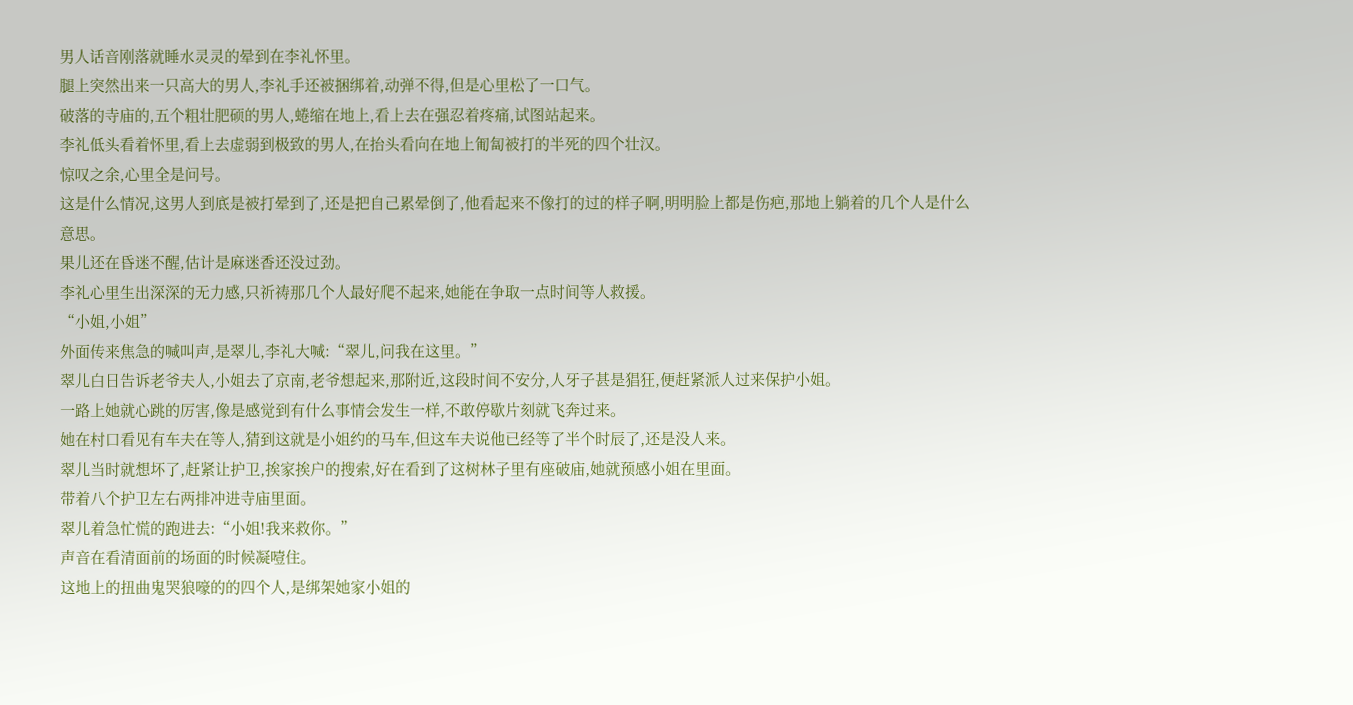男人话音刚落就睡水灵灵的晕到在李礼怀里。
腿上突然出来一只高大的男人,李礼手还被捆绑着,动弹不得,但是心里松了一口气。
破落的寺庙的,五个粗壮肥硕的男人,蜷缩在地上,看上去在强忍着疼痛,试图站起来。
李礼低头看着怀里,看上去虚弱到极致的男人,在抬头看向在地上匍匐被打的半死的四个壮汉。
惊叹之余,心里全是问号。
这是什么情况,这男人到底是被打晕到了,还是把自己累晕倒了,他看起来不像打的过的样子啊,明明脸上都是伤疤,那地上躺着的几个人是什么意思。
果儿还在昏迷不醒,估计是麻迷香还没过劲。
李礼心里生出深深的无力感,只祈祷那几个人最好爬不起来,她能在争取一点时间等人救援。
“小姐,小姐”
外面传来焦急的喊叫声,是翠儿,李礼大喊:“翠儿,问我在这里。”
翠儿白日告诉老爷夫人,小姐去了京南,老爷想起来,那附近,这段时间不安分,人牙子甚是猖狂,便赶紧派人过来保护小姐。
一路上她就心跳的厉害,像是感觉到有什么事情会发生一样,不敢停歇片刻就飞奔过来。
她在村口看见有车夫在等人,猜到这就是小姐约的马车,但这车夫说他已经等了半个时辰了,还是没人来。
翠儿当时就想坏了,赶紧让护卫,挨家挨户的搜索,好在看到了这树林子里有座破庙,她就预感小姐在里面。
带着八个护卫左右两排冲进寺庙里面。
翠儿着急忙慌的跑进去:“小姐!我来救你。”
声音在看清面前的场面的时候凝噎住。
这地上的扭曲鬼哭狼嚎的的四个人,是绑架她家小姐的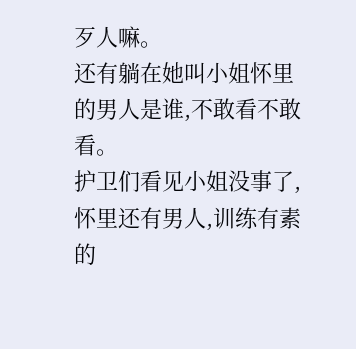歹人嘛。
还有躺在她叫小姐怀里的男人是谁,不敢看不敢看。
护卫们看见小姐没事了,怀里还有男人,训练有素的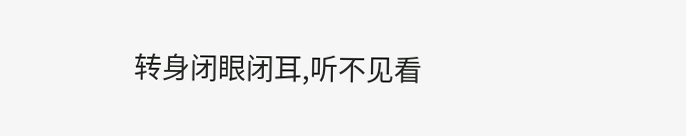转身闭眼闭耳,听不见看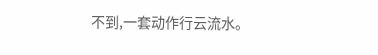不到,一套动作行云流水。